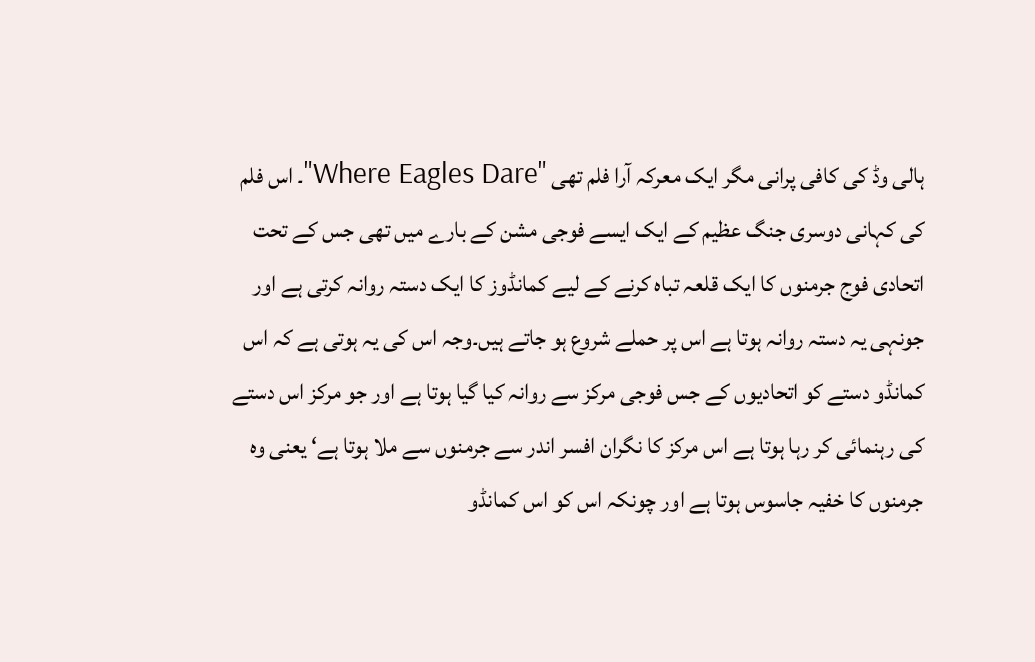ہالی وڈ کی کافی پرانی مگر ایک معرکہ آرا فلم تھی "Where Eagles Dare"۔ اس فلم کی کہانی دوسری جنگ عظیم کے ایک ایسے فوجی مشن کے بارے میں تھی جس کے تحت اتحادی فوج جرمنوں کا ایک قلعہ تباہ کرنے کے لیے کمانڈوز کا ایک دستہ روانہ کرتی ہے اور جونہی یہ دستہ روانہ ہوتا ہے اس پر حملے شروع ہو جاتے ہیں۔وجہ اس کی یہ ہوتی ہے کہ اس کمانڈو دستے کو اتحادیوں کے جس فوجی مرکز سے روانہ کیا گیا ہوتا ہے اور جو مرکز اس دستے کی رہنمائی کر رہا ہوتا ہے اس مرکز کا نگران افسر اندر سے جرمنوں سے ملا ہوتا ہے‘ یعنی وہ جرمنوں کا خفیہ جاسوس ہوتا ہے اور چونکہ اس کو اس کمانڈو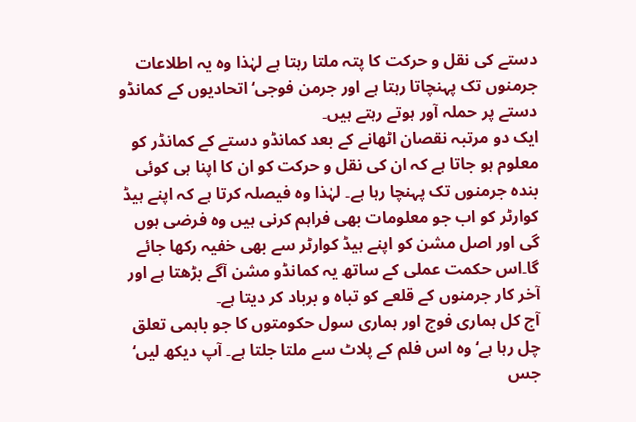دستے کی نقل و حرکت کا پتہ ملتا رہتا ہے لہٰذا وہ یہ اطلاعات جرمنوں تک پہنچاتا رہتا ہے اور جرمن فوجی‘ اتحادیوں کے کمانڈو دستے پر حملہ آور ہوتے رہتے ہیں۔
ایک دو مرتبہ نقصان اٹھانے کے بعد کمانڈو دستے کے کمانڈر کو معلوم ہو جاتا ہے کہ ان کی نقل و حرکت کو ان کا اپنا ہی کوئی بندہ جرمنوں تک پہنچا رہا ہے۔ لہٰذا وہ فیصلہ کرتا ہے کہ اپنے ہیڈ کوارٹر کو اب جو معلومات بھی فراہم کرنی ہیں وہ فرضی ہوں گی اور اصل مشن کو اپنے ہیڈ کوارٹر سے بھی خفیہ رکھا جائے گا۔اس حکمت عملی کے ساتھ یہ کمانڈو مشن آگے بڑھتا ہے اور آخر کار جرمنوں کے قلعے کو تباہ و برباد کر دیتا ہے۔
آج کل ہماری فوج اور ہماری سول حکومتوں کا جو باہمی تعلق چل رہا ہے‘ وہ اس فلم کے پلاٹ سے ملتا جلتا ہے۔ آپ دیکھ لیں‘ جس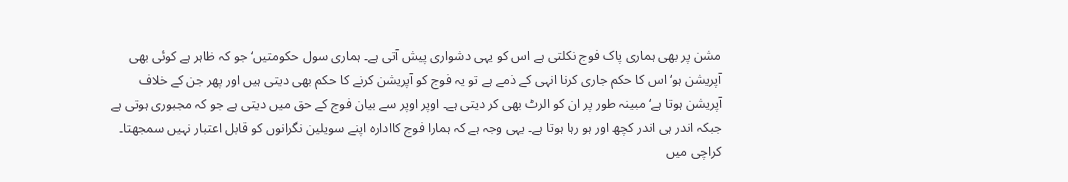مشن پر بھی ہماری پاک فوج نکلتی ہے اس کو یہی دشواری پیش آتی ہے۔ ہماری سول حکومتیں‘ جو کہ ظاہر ہے کوئی بھی آپریشن ہو‘ اس کا حکم جاری کرنا انہی کے ذمے ہے تو یہ فوج کو آپریشن کرنے کا حکم بھی دیتی ہیں اور پھر جن کے خلاف آپریشن ہوتا ہے‘ مبینہ طور پر ان کو الرٹ بھی کر دیتی ہے۔ اوپر اوپر سے بیان فوج کے حق میں دیتی ہے جو کہ مجبوری ہوتی ہے جبکہ اندر ہی اندر کچھ اور ہو رہا ہوتا ہے۔ یہی وجہ ہے کہ ہمارا فوج کاادارہ اپنے سویلین نگرانوں کو قابل اعتبار نہیں سمجھتا۔
کراچی میں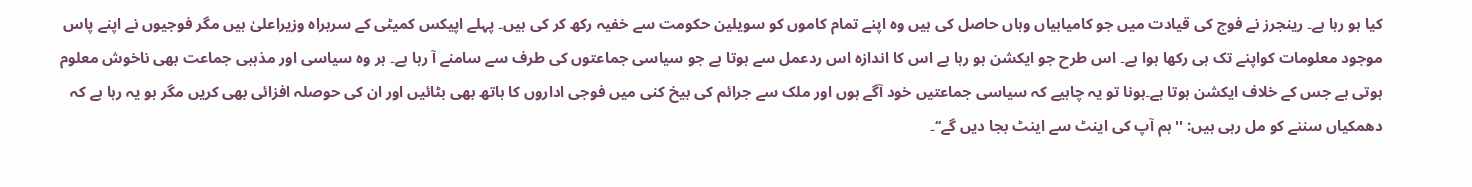کیا ہو رہا ہے۔ رینجرز نے فوج کی قیادت میں جو کامیابیاں وہاں حاصل کی ہیں وہ اپنے تمام کاموں کو سویلین حکومت سے خفیہ رکھ کر کی ہیں۔ پہلے اپیکس کمیٹی کے سربراہ وزیراعلیٰ ہیں مگر فوجیوں نے اپنے پاس موجود معلومات کواپنے تک ہی رکھا ہوا ہے۔ اس طرح جو ایکشن ہو رہا ہے اس کا اندازہ اس ردعمل سے ہوتا ہے جو سیاسی جماعتوں کی طرف سے سامنے آ رہا ہے۔ ہر وہ سیاسی اور مذہبی جماعت بھی ناخوش معلوم ہوتی ہے جس کے خلاف ایکشن ہوتا ہے۔ہونا تو یہ چاہیے کہ سیاسی جماعتیں خود آگے ہوں اور ملک سے جرائم کی بیخ کنی میں فوجی اداروں کا ہاتھ بھی بٹائیں اور ان کی حوصلہ افزائی بھی کریں مگر ہو یہ رہا ہے کہ دھمکیاں سننے کو مل رہی ہیں: ''ہم آپ کی اینٹ سے اینٹ بجا دیں گے‘‘۔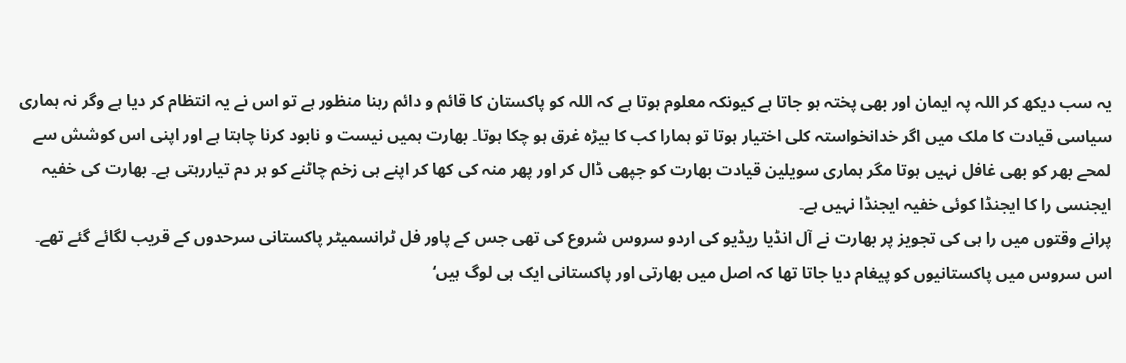یہ سب دیکھ کر اللہ پہ ایمان اور بھی پختہ ہو جاتا ہے کیونکہ معلوم ہوتا ہے کہ اللہ کو پاکستان کا قائم و دائم رہنا منظور ہے تو اس نے یہ انتظام کر دیا ہے وگر نہ ہماری سیاسی قیادت کا ملک میں اگر خدانخواستہ کلی اختیار ہوتا تو ہمارا کب کا بیڑہ غرق ہو چکا ہوتا۔ بھارت ہمیں نیست و نابود کرنا چاہتا ہے اور اپنی اس کوشش سے لمحے بھر کو بھی غافل نہیں ہوتا مگر ہماری سویلین قیادت بھارت کو جپھی ڈال کر اور پھر منہ کی کھا کر اپنے ہی زخم چاٹنے کو ہر دم تیاررہتی ہے۔ بھارت کی خفیہ ایجنسی را کا ایجنڈا کوئی خفیہ ایجنڈا نہیں ہے۔
پرانے وقتوں میں را ہی کی تجویز پر بھارت نے آل انڈیا ریڈیو کی اردو سروس شروع کی تھی جس کے پاور فل ٹرانسمیٹر پاکستانی سرحدوں کے قریب لگائے گئے تھے۔ اس سروس میں پاکستانیوں کو پیغام دیا جاتا تھا کہ اصل میں بھارتی اور پاکستانی ایک ہی لوگ ہیں‘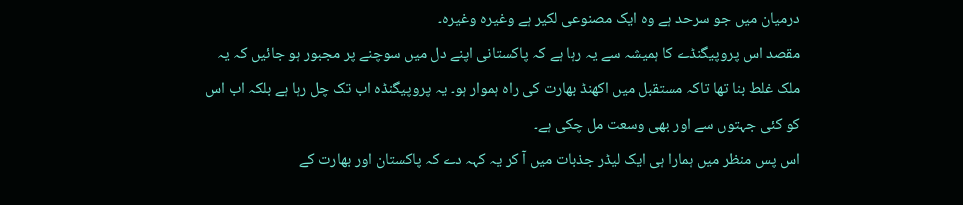درمیان میں جو سرحد ہے وہ ایک مصنوعی لکیر ہے وغیرہ وغیرہ۔
مقصد اس پروپیگنڈے کا ہمیشہ سے یہ رہا ہے کہ پاکستانی اپنے دل میں سوچنے پر مجبور ہو جائیں کہ یہ ملک غلط بنا تھا تاکہ مستقبل میں اکھنڈ بھارت کی راہ ہموار ہو۔ یہ پروپیگنڈہ اب تک چل رہا ہے بلکہ اب اس کو کئی جہتوں سے اور بھی وسعت مل چکی ہے۔
اس پس منظر میں ہمارا ہی ایک لیڈر جذبات میں آ کر یہ کہہ دے کہ پاکستان اور بھارت کے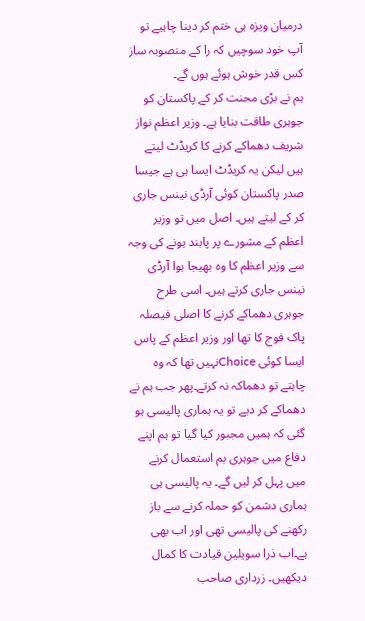درمیان ویزہ ہی ختم کر دینا چاہیے تو آپ خود سوچیں کہ را کے منصوبہ ساز کس قدر خوش ہوئے ہوں گے۔
ہم نے بڑی محنت کر کے پاکستان کو جوہری طاقت بنایا ہے۔ وزیر اعظم نواز شریف دھماکے کرنے کا کریڈٹ لیتے ہیں لیکن یہ کریڈٹ ایسا ہی ہے جیسا صدر پاکستان کوئی آرڈی نینس جاری کر کے لیتے ہیں۔ اصل میں تو وزیر اعظم کے مشورے پر پابند ہونے کی وجہ سے وزیر اعظم کا وہ بھیجا ہوا آرڈی نینس جاری کرتے ہیں۔ اسی طرح جوہری دھماکے کرنے کا اصلی فیصلہ پاک فوج کا تھا اور وزیر اعظم کے پاس ایسا کوئی Choiceنہیں تھا کہ وہ چاہتے تو دھماکہ نہ کرتے۔پھر جب ہم نے دھماکے کر دیے تو یہ ہماری پالیسی ہو گئی کہ ہمیں مجبور کیا گیا تو ہم اپنے دفاع میں جوہری بم استعمال کرنے میں پہل کر لیں گے۔ یہ پالیسی ہی ہماری دشمن کو حملہ کرنے سے باز رکھنے کی پالیسی تھی اور اب بھی ہے۔اب ذرا سویلین قیادت کا کمال دیکھیں۔ زرداری صاحب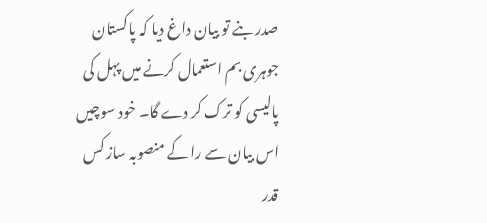صدر بنے تو بیان داغ دیا کہ پاکستان جوہری بم استعمال کرنے میں پہل کی پالیسی کو ترک کر دے گا۔ خود سوچیں اس بیان سے را کے منصوبہ ساز کس قدر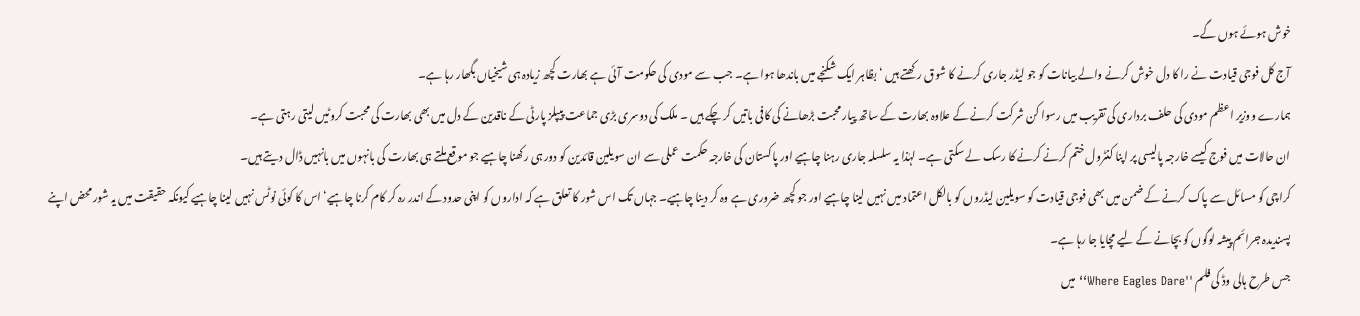خوش ہوئے ہوں گے۔
آج کل فوجی قیادت نے را کا دل خوش کرنے والے بیانات کو جو لیڈر جاری کرنے کا شوق رکھتے ہیں ‘بظاہر ایک شکنجے میں باندھا ہوا ہے۔ جب سے مودی کی حکومت آئی ہے بھارت کچھ زیادہ ہی شیخیاں بگھار رہا ہے۔
ہمارے ووزیر اعظم مودی کی حلف برداری کی تقریب میں رسوا کن شرکت کرنے کے علاوہ بھارت کے ساتھ پیار محبت بڑھانے کی کافی باتیں کر چکے ہیں ۔ ملک کی دوسری بڑی جماعت پیپلز پارٹی کے ناقدین کے دل میں بھی بھارت کی محبت کروٹیں لیتی رہتی ہے۔
ان حالات میں فوج کیسے خارجہ پالیسی پر اپنا کنٹرول ختم کرنے کرنے کا رسک لے سکتی ہے۔ لہٰذا یہ سلسلہ جاری رہنا چاہیے اور پاکستان کی خارجہ حکمت عملی سے ان سویلین قائدین کو دور ہی رکھنا چاہیے جو موقع ملتے ہی بھارت کی بانہوں میں بانہیں ڈال دیتے ہیں۔
کراچی کو مسائل سے پاک کرنے کے ضمن میں بھی فوجی قیادت کو سویلین لیڈروں کو بالکل اعتماد میں نہیں لینا چاہیے اور جو کچھ ضروری ہے وہ کر دینا چاہیے۔ جہاں تک اس شور کا تعلق ہے کہ اداروں کو اپنی حدود کے اندر رہ کر کام کرنا چاہیے‘ اس کا کوئی نوٹس نہیں لینا چاہیے کیونکہ حقیقت میں یہ شور محض اپنے پسندیدہ جرائم پیشہ لوگوں کو بچانے کے لیے مچایا جا رہا ہے۔
جس طرح ہالی وڈ کی فلم ''Where Eagles Dare‘‘ میں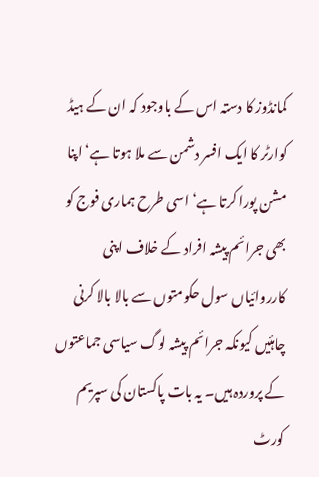کمانڈوز کا دستہ اس کے باوجود کہ ان کے ہیڈ کوارٹر کا ایک افسر دشمن سے ملا ہوتا ہے‘ اپنا مشن پورا کرتا ہے‘ اسی طرح ہماری فوج کو بھی جرائم پیشہ افراد کے خلاف اپنی کارروائیاں سول حکومتوں سے بالا بالا کرنی چاہئیں کیونکہ جرائم پیشہ لوگ سیاسی جماعتوں کے پروردہ ہیں۔ یہ بات پاکستان کی سپریم کورٹ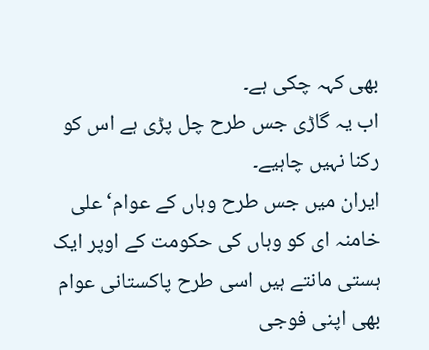بھی کہہ چکی ہے۔
اب یہ گاڑی جس طرح چل پڑی ہے اس کو رکنا نہیں چاہیے۔
ایران میں جس طرح وہاں کے عوام‘ علی خامنہ ای کو وہاں کی حکومت کے اوپر ایک ہستی مانتے ہیں اسی طرح پاکستانی عوام بھی اپنی فوجی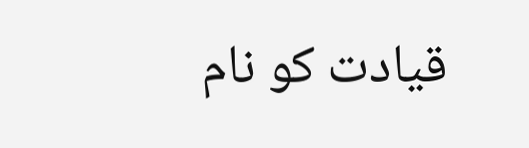قیادت کو نام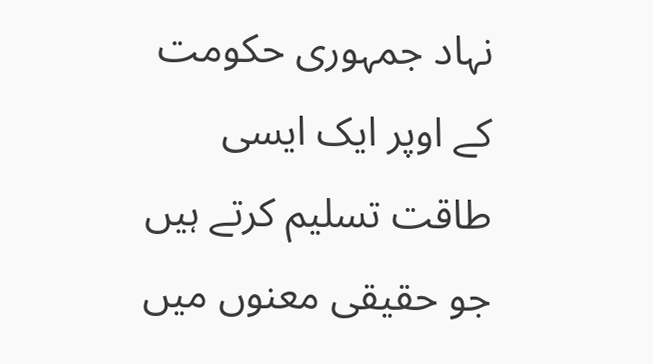نہاد جمہوری حکومت کے اوپر ایک ایسی طاقت تسلیم کرتے ہیں جو حقیقی معنوں میں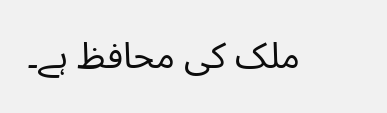ملک کی محافظ ہے۔